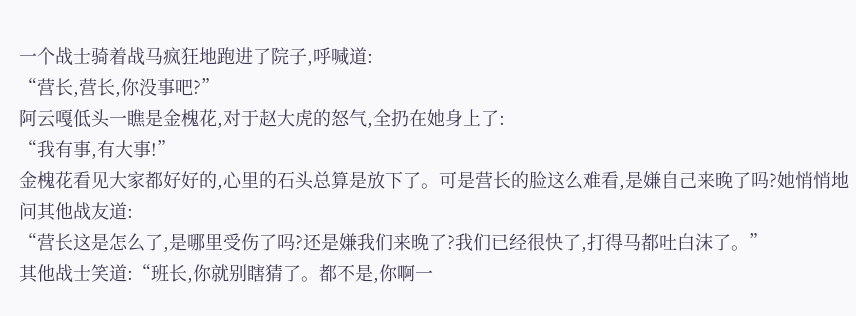一个战士骑着战马疯狂地跑进了院子,呼喊道:
“营长,营长,你没事吧?”
阿云嘎低头一瞧是金槐花,对于赵大虎的怒气,全扔在她身上了:
“我有事,有大事!”
金槐花看见大家都好好的,心里的石头总算是放下了。可是营长的脸这么难看,是嫌自己来晚了吗?她悄悄地问其他战友道:
“营长这是怎么了,是哪里受伤了吗?还是嫌我们来晚了?我们已经很快了,打得马都吐白沫了。”
其他战士笑道:“班长,你就别瞎猜了。都不是,你啊一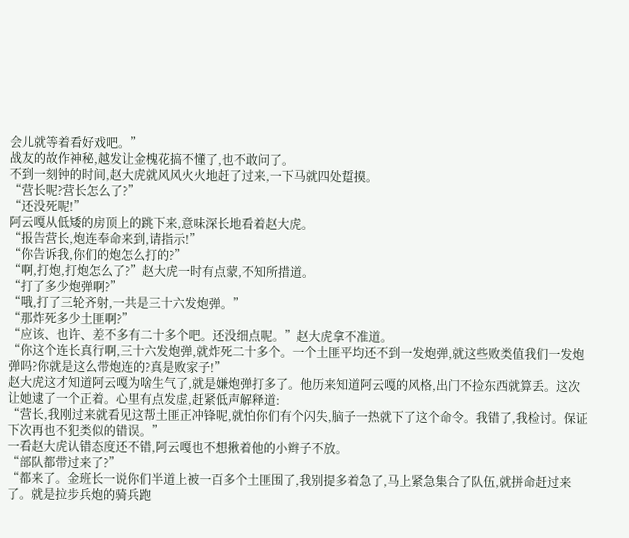会儿就等着看好戏吧。”
战友的故作神秘,越发让金槐花搞不懂了,也不敢问了。
不到一刻钟的时间,赵大虎就风风火火地赶了过来,一下马就四处踅摸。
“营长呢?营长怎么了?”
“还没死呢!”
阿云嘎从低矮的房顶上的跳下来,意味深长地看着赵大虎。
“报告营长,炮连奉命来到,请指示!”
“你告诉我,你们的炮怎么打的?”
“啊,打炮,打炮怎么了?”赵大虎一时有点蒙,不知所措道。
“打了多少炮弹啊?”
“哦,打了三轮齐射,一共是三十六发炮弹。”
“那炸死多少土匪啊?”
“应该、也许、差不多有二十多个吧。还没细点呢。”赵大虎拿不准道。
“你这个连长真行啊,三十六发炮弹,就炸死二十多个。一个土匪平均还不到一发炮弹,就这些败类值我们一发炮弹吗?你就是这么带炮连的?真是败家子!”
赵大虎这才知道阿云嘎为啥生气了,就是嫌炮弹打多了。他历来知道阿云嘎的风格,出门不捡东西就算丢。这次让她逮了一个正着。心里有点发虚,赶紧低声解释道:
“营长,我刚过来就看见这帮土匪正冲锋呢,就怕你们有个闪失,脑子一热就下了这个命令。我错了,我检讨。保证下次再也不犯类似的错误。”
一看赵大虎认错态度还不错,阿云嘎也不想揪着他的小辫子不放。
“部队都带过来了?”
“都来了。金班长一说你们半道上被一百多个土匪围了,我别提多着急了,马上紧急集合了队伍,就拼命赶过来了。就是拉步兵炮的骑兵跑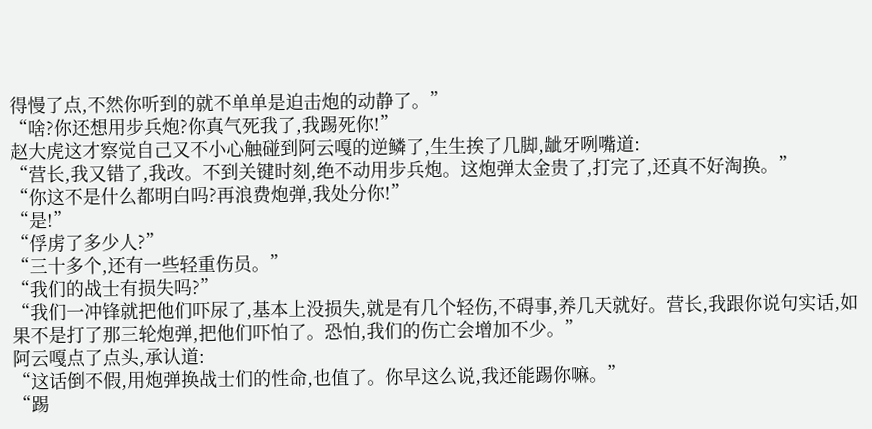得慢了点,不然你听到的就不单单是迫击炮的动静了。”
“啥?你还想用步兵炮?你真气死我了,我踢死你!”
赵大虎这才察觉自己又不小心触碰到阿云嘎的逆鳞了,生生挨了几脚,龇牙咧嘴道:
“营长,我又错了,我改。不到关键时刻,绝不动用步兵炮。这炮弹太金贵了,打完了,还真不好淘换。”
“你这不是什么都明白吗?再浪费炮弹,我处分你!”
“是!”
“俘虏了多少人?”
“三十多个,还有一些轻重伤员。”
“我们的战士有损失吗?”
“我们一冲锋就把他们吓尿了,基本上没损失,就是有几个轻伤,不碍事,养几天就好。营长,我跟你说句实话,如果不是打了那三轮炮弹,把他们吓怕了。恐怕,我们的伤亡会增加不少。”
阿云嘎点了点头,承认道:
“这话倒不假,用炮弹换战士们的性命,也值了。你早这么说,我还能踢你嘛。”
“踢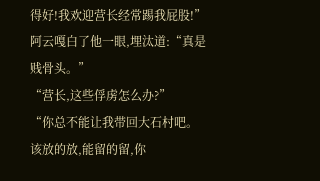得好!我欢迎营长经常踢我屁股!”
阿云嘎白了他一眼,埋汰道:“真是贱骨头。”
“营长,这些俘虏怎么办?”
“你总不能让我带回大石村吧。该放的放,能留的留,你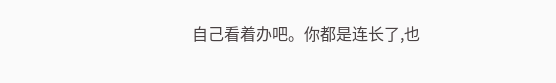自己看着办吧。你都是连长了,也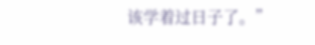该学着过日子了。”